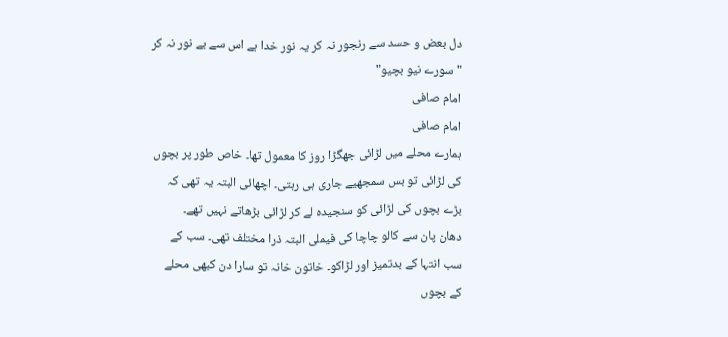دل بعض و حسد سے رنجور نہ کر یہ نور خدا ہے اس سے بے نور نہ کر
"سورے نیو بچیو"
امام صافی
امام صافی
ہمارے محلے میں لڑائی جھگڑا روز کا معمول تھا۔ خاص طور پر بچوں کی لڑائی تو بس سمجھیے جاری ہی رہتی۔ اچھائی البتہ یہ تھی کہ بڑے بچوں کی لڑائی کو سنجیدہ لے کر لڑائی بڑھاتے نہیں تھے۔
دھان پان سے کالو چاچا کی فیملی البتہ ذرا مختلف تھی۔ سب کے سب انتہا کے بدتمیز اور لڑاکو۔ خاتون خانہ تو سارا دن کبھی محلے کے بچوں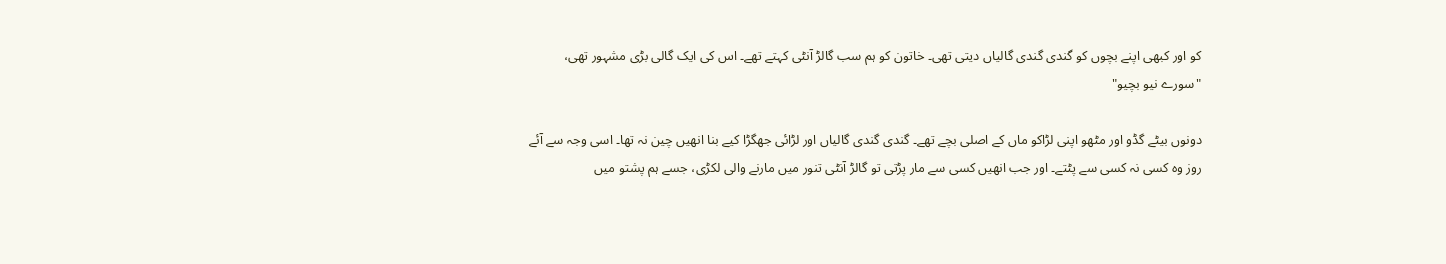کو اور کبھی اپنے بچوں کو گندی گندی گالیاں دیتی تھی۔ خاتون کو ہم سب گالڑ آنٹی کہتے تھے۔ اس کی ایک گالی بڑی مشہور تھی، "سورے نیو بچیو"

دونوں بیٹے گڈو اور مٹھو اپنی لڑاکو ماں کے اصلی بچے تھے۔ گندی گندی گالیاں اور لڑائی جھگڑا کیے بنا انھیں چین نہ تھا۔ اسی وجہ سے آئے روز وہ کسی نہ کسی سے پٹتے۔ اور جب انھیں کسی سے مار پڑتی تو گالڑ آنٹی تنور میں مارنے والی لکڑی، جسے ہم پشتو میں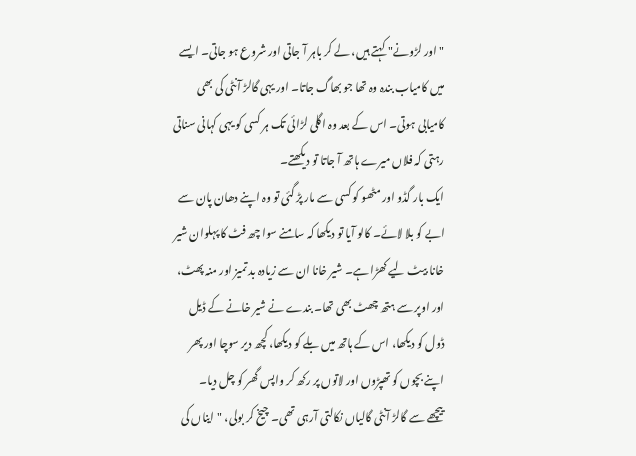"اور لڑونے" کہتے ہیں، لے کر باہر آ جاتی اور شروع ہو جاتی۔ ایسے میں کامیاب بندہ وہ تھا جو بھاگ جاتا۔ اور یہی گالڑ آنٹی کی بھی کامیابی ہوتی۔ اس کے بعد وہ اگلی لڑائی تک ہر کسی کو یہی کہانی سناتی رہتی کہ فلاں میرے ہاتھ آ جاتا تو دیکھتے۔
ایک بار گڈو اور مٹھو کو کسی سے مار پڑ گئی تو وہ اپنے دھان پان سے ابے کو بلا لائے۔ کالو آیا تو دیکھا کہ سامنے سوا چھ فٹ کا پہلوان شیر خانا بیٹ لیے کھڑا ہے۔ شیر خانا ان سے زیادہ بد تمیز اور منہ پھٹ، اور اوپر سے ہتھ چھٹ بھی تھا۔ بندے نے شیر خانے کے ڈیل ڈول کو دیکھا، اس کے ہاتھ میں بلے کو دیکھا، کچھ دیر سوچا اور پھر اپنے بچوں کو تھپڑوں اور لاتوں پر رکھ کر واپس گھر کو چل دیا۔
ییچھے سے گالڑ آنٹی گالیاں نکالتی آرہی تھی۔ چیخ کر بولی، "ایناں کی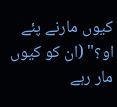کیوں مارنے پئے او؟" (ان کو کیوں مار رہے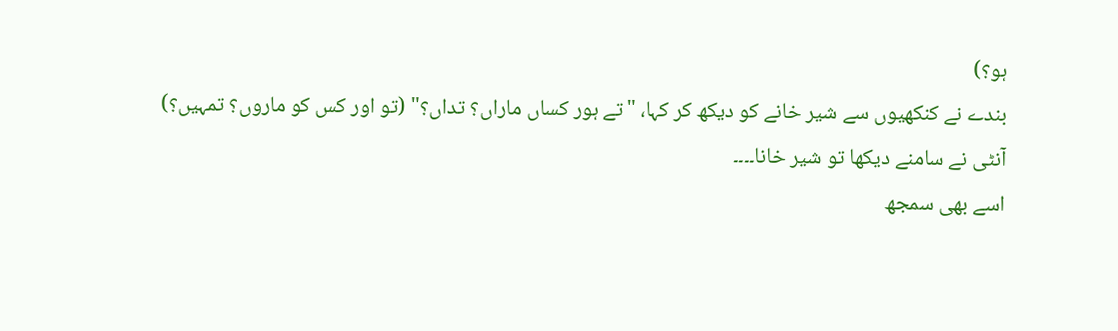ہو؟)
بندے نے کنکھیوں سے شیر خانے کو دیکھ کر کہا، "تے ہور کساں ماراں؟ تداں؟" (تو اور کس کو ماروں؟ تمہیں؟)
آنٹی نے سامنے دیکھا تو شیر خانا۔۔۔۔
اسے بھی سمجھ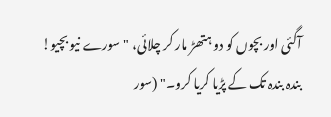آگئی اور بچوں کو دو ہتھڑ مار کر چلائی، "سورے نیو بچیو! بندہ بندہ تک کے پڑیا کریا کرو۔" (سور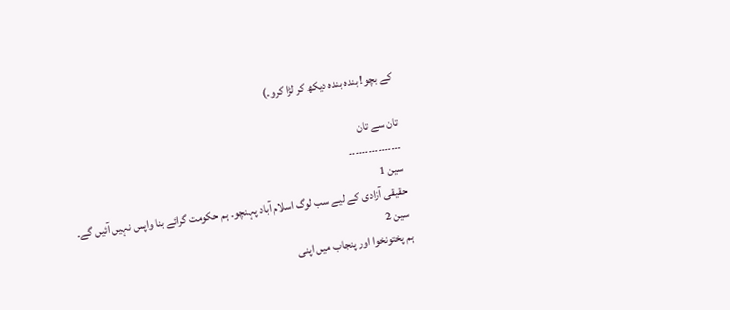کے بچو! بندہ بندہ دیکھ کر لڑا کرو۔)

تان سے تان
۔۔۔۔۔۔۔۔۔۔۔۔۔۔۔۔
سین 1
حقیقی آزادی کے لیے سب لوگ اسلام آباد پہنچو۔ ہم حکومت گرائے بنا واپس نہیں آئیں گے۔
سین 2
ہم پختونخوا اور پنجاب میں اپنی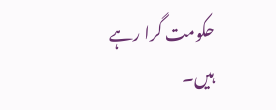حکومت گرا رہے ہیں۔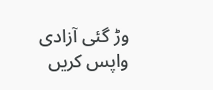وڑ گئی آزادی
واپس کریں